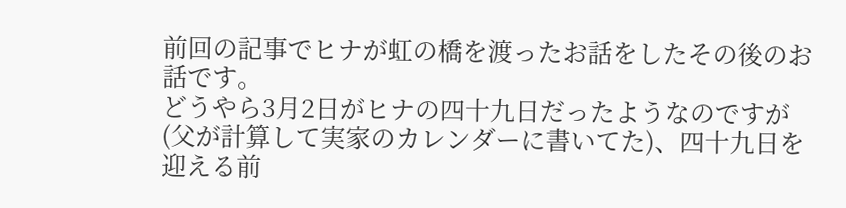前回の記事でヒナが虹の橋を渡ったお話をしたその後のお話です。
どうやら3月2日がヒナの四十九日だったようなのですが(父が計算して実家のカレンダーに書いてた)、四十九日を迎える前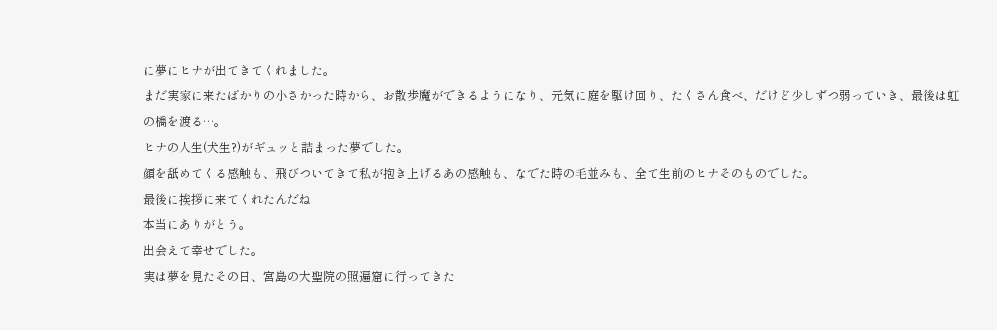に夢にヒナが出てきてくれました。
まだ実家に来たばかりの小さかった時から、お散歩魔ができるようになり、元気に庭を駆け回り、たくさん食べ、だけど少しずつ弱っていき、最後は虹の橋を渡る…。
ヒナの人生(犬生?)がギュッと詰まった夢でした。
顔を舐めてくる感触も、飛びついてきて私が抱き上げるあの感触も、なでた時の毛並みも、全て生前のヒナそのものでした。
最後に挨拶に来てくれたんだね
本当にありがとう。
出会えて幸せでした。
実は夢を見たその日、宮島の大聖院の照遍窟に行ってきた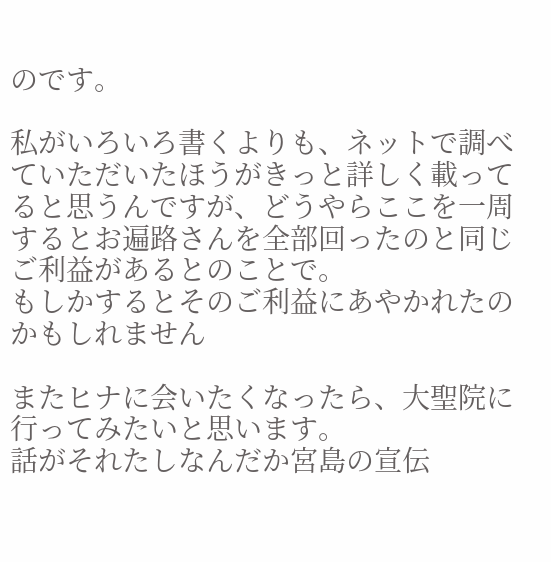のです。

私がいろいろ書くよりも、ネットで調べていただいたほうがきっと詳しく載ってると思うんですが、どうやらここを一周するとお遍路さんを全部回ったのと同じご利益があるとのことで。
もしかするとそのご利益にあやかれたのかもしれません

またヒナに会いたくなったら、大聖院に行ってみたいと思います。
話がそれたしなんだか宮島の宣伝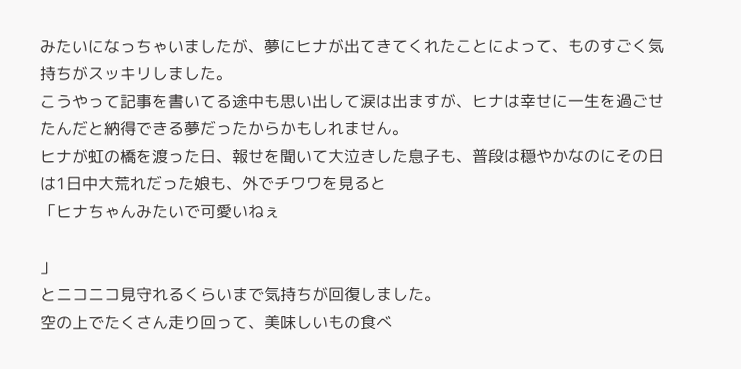みたいになっちゃいましたが、夢にヒナが出てきてくれたことによって、ものすごく気持ちがスッキリしました。
こうやって記事を書いてる途中も思い出して涙は出ますが、ヒナは幸せに一生を過ごせたんだと納得できる夢だったからかもしれません。
ヒナが虹の橋を渡った日、報せを聞いて大泣きした息子も、普段は穏やかなのにその日は1日中大荒れだった娘も、外でチワワを見ると
「ヒナちゃんみたいで可愛いねぇ

」
とニコニコ見守れるくらいまで気持ちが回復しました。
空の上でたくさん走り回って、美味しいもの食べ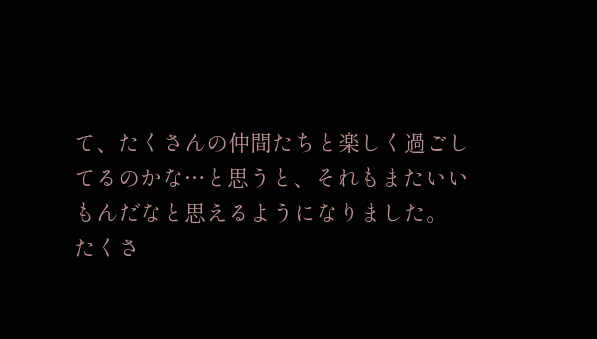て、たくさんの仲間たちと楽しく過ごしてるのかな…と思うと、それもまたいいもんだなと思えるようになりました。
たくさ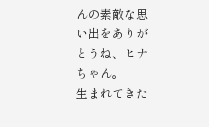んの素敵な思い出をありがとうね、ヒナちゃん。
生まれてきた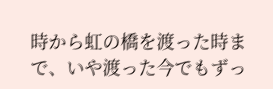時から虹の橋を渡った時まで、いや渡った今でもずっ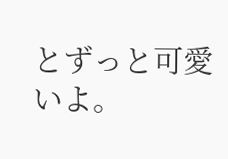とずっと可愛いよ。